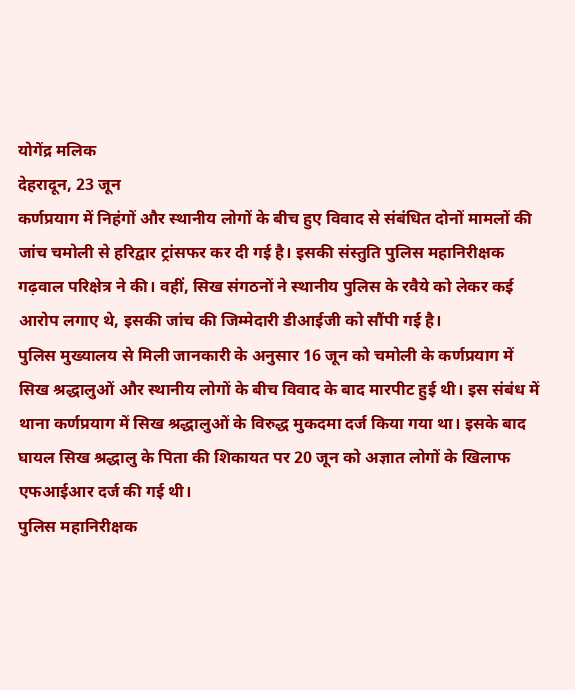योगेंद्र मलिक
देहरादून, 23 जून
कर्णप्रयाग में निहंगों और स्थानीय लोगों के बीच हुए विवाद से संबंधित दोनों मामलों की जांच चमोली से हरिद्वार ट्रांसफर कर दी गई है। इसकी संस्तुति पुलिस महानिरीक्षक गढ़वाल परिक्षेत्र ने की। वहीं, सिख संगठनों ने स्थानीय पुलिस के रवैये को लेकर कई आरोप लगाए थे, इसकी जांच की जिम्मेदारी डीआईजी को सौंपी गई है।
पुलिस मुख्यालय से मिली जानकारी के अनुसार 16 जून को चमोली के कर्णप्रयाग में सिख श्रद्धालुओं और स्थानीय लोगों के बीच विवाद के बाद मारपीट हुई थी। इस संबंध में थाना कर्णप्रयाग में सिख श्रद्धालुओं के विरुद्ध मुकदमा दर्ज किया गया था। इसके बाद घायल सिख श्रद्धालु के पिता की शिकायत पर 20 जून को अज्ञात लोगों के खिलाफ एफआईआर दर्ज की गई थी।
पुलिस महानिरीक्षक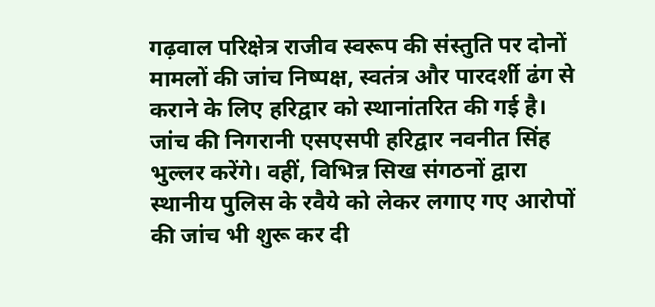गढ़वाल परिक्षेत्र राजीव स्वरूप की संस्तुति पर दोनों मामलों की जांच निष्पक्ष, स्वतंत्र और पारदर्शी ढंग से कराने के लिए हरिद्वार को स्थानांतरित की गई है। जांच की निगरानी एसएसपी हरिद्वार नवनीत सिंह भुल्लर करेंगे। वहीं, विभिन्न सिख संगठनों द्वारा स्थानीय पुलिस के रवैये को लेकर लगाए गए आरोपों की जांच भी शुरू कर दी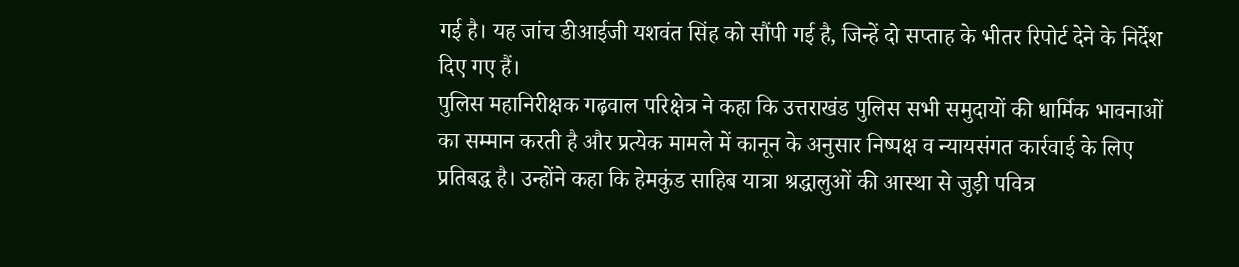गई है। यह जांच डीआईजी यशवंत सिंह को सौंपी गई है, जिन्हें दो सप्ताह के भीतर रिपोर्ट देने के निर्देश दिए गए हैं।
पुलिस महानिरीक्षक गढ़वाल परिक्षेत्र ने कहा कि उत्तराखंड पुलिस सभी समुदायों की धार्मिक भावनाओं का सम्मान करती है और प्रत्येक मामले में कानून के अनुसार निष्पक्ष व न्यायसंगत कार्रवाई के लिए प्रतिबद्ध है। उन्होंने कहा कि हेमकुंड साहिब यात्रा श्रद्धालुओं की आस्था से जुड़ी पवित्र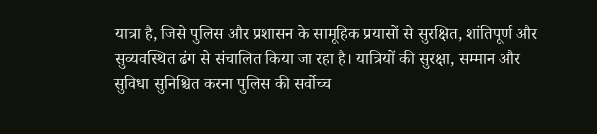यात्रा है, जिसे पुलिस और प्रशासन के सामूहिक प्रयासों से सुरक्षित, शांतिपूर्ण और सुव्यवस्थित ढंग से संचालित किया जा रहा है। यात्रियों की सुरक्षा, सम्मान और सुविधा सुनिश्चित करना पुलिस की सर्वोच्च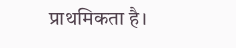प्राथमिकता है।